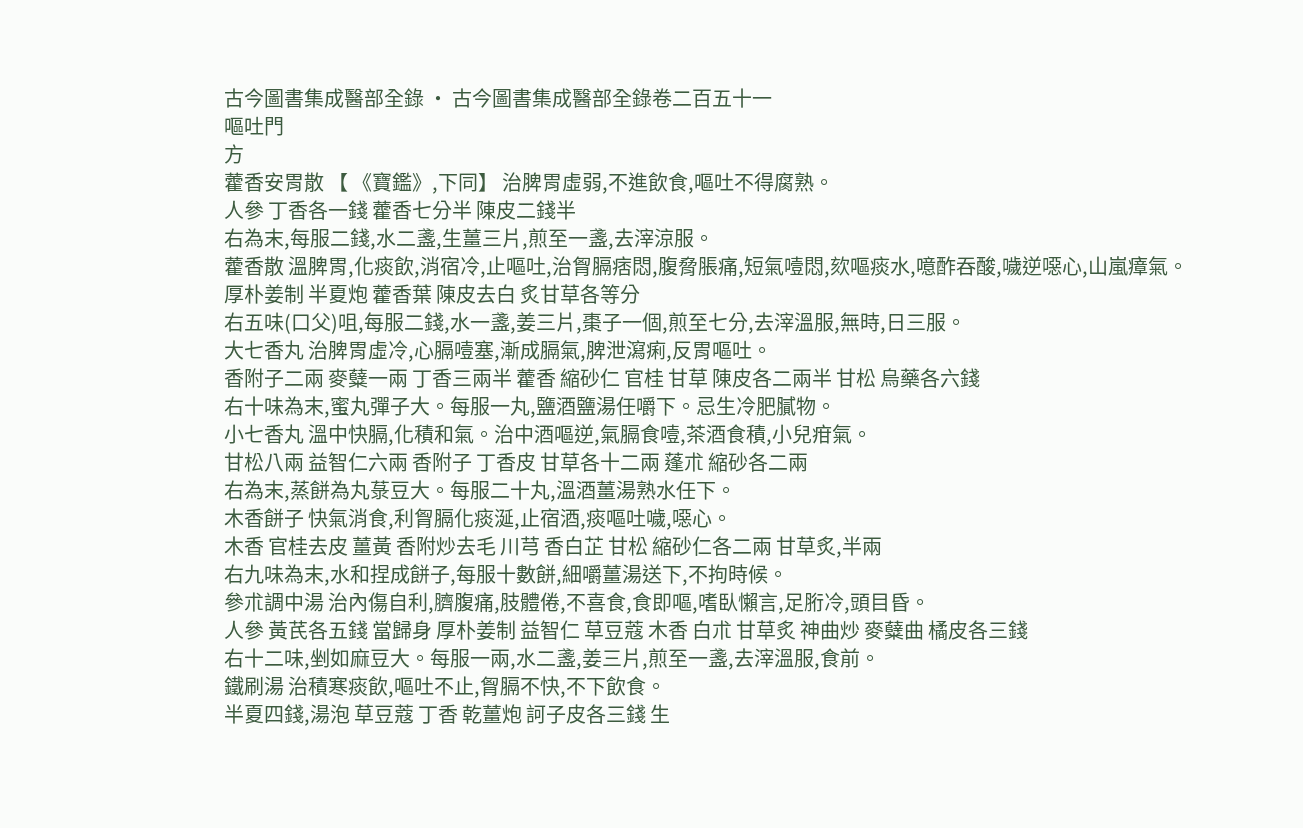古今圖書集成醫部全錄 · 古今圖書集成醫部全錄卷二百五十一
嘔吐門
方
藿香安胃散 【 《寶鑑》,下同】 治脾胃虛弱,不進飲食,嘔吐不得腐熟。
人參 丁香各一錢 藿香七分半 陳皮二錢半
右為末,每服二錢,水二盞,生薑三片,煎至一盞,去滓涼服。
藿香散 溫脾胃,化痰飲,消宿冷,止嘔吐,治胷膈痞悶,腹脅脹痛,短氣噎悶,欬嘔痰水,噫酢吞酸,噦逆噁心,山嵐瘴氣。
厚朴姜制 半夏炮 藿香葉 陳皮去白 炙甘草各等分
右五味(口父)咀,每服二錢,水一盞,姜三片,棗子一個,煎至七分,去滓溫服,無時,日三服。
大七香丸 治脾胃虛冷,心膈噎塞,漸成膈氣,脾泄瀉痢,反胃嘔吐。
香附子二兩 麥糵一兩 丁香三兩半 藿香 縮砂仁 官桂 甘草 陳皮各二兩半 甘松 烏藥各六錢
右十味為末,蜜丸彈子大。每服一丸,鹽酒鹽湯任嚼下。忌生冷肥膩物。
小七香丸 溫中快膈,化積和氣。治中酒嘔逆,氣膈食噎,茶酒食積,小兒疳氣。
甘松八兩 益智仁六兩 香附子 丁香皮 甘草各十二兩 蓬朮 縮砂各二兩
右為末,蒸餅為丸菉豆大。每服二十丸,溫酒薑湯熟水任下。
木香餅子 快氣消食,利胷膈化痰涎,止宿酒,痰嘔吐噦,噁心。
木香 官桂去皮 薑黃 香附炒去毛 川芎 香白芷 甘松 縮砂仁各二兩 甘草炙,半兩
右九味為末,水和捏成餅子,每服十數餅,細嚼薑湯送下,不拘時候。
參朮調中湯 治內傷自利,臍腹痛,肢體倦,不喜食,食即嘔,嗜臥懶言,足胻冷,頭目昏。
人參 黃芪各五錢 當歸身 厚朴姜制 益智仁 草豆蔻 木香 白朮 甘草炙 神曲炒 麥糵曲 橘皮各三錢
右十二味,剉如麻豆大。每服一兩,水二盞,姜三片,煎至一盞,去滓溫服,食前。
鐵刷湯 治積寒痰飲,嘔吐不止,胷膈不快,不下飲食。
半夏四錢,湯泡 草豆蔻 丁香 乾薑炮 訶子皮各三錢 生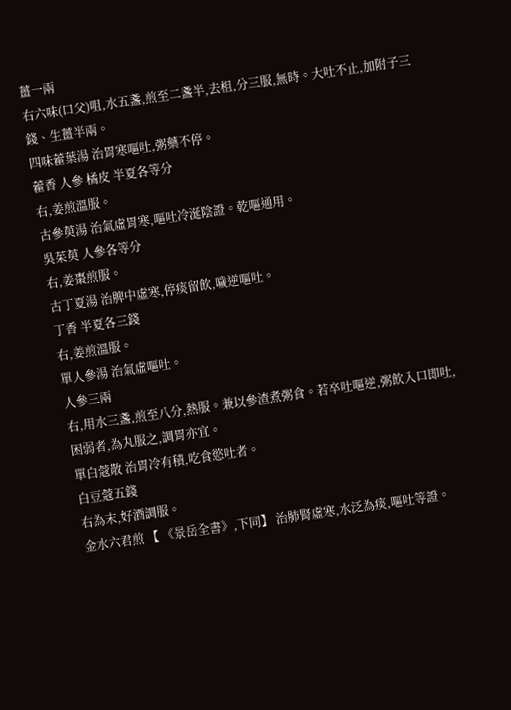薑一兩
右六味(口父)咀,水五盞,煎至二盞半,去柤,分三服,無時。大吐不止,加附子三錢、生薑半兩。
四味藿葉湯 治胃寒嘔吐,粥藥不停。
藿香 人參 橘皮 半夏各等分
右,姜煎溫服。
古參萸湯 治氣虛胃寒,嘔吐冷涎陰證。乾嘔通用。
吳茱萸 人參各等分
右,姜棗煎服。
古丁夏湯 治脾中虛寒,停痰留飲,噦逆嘔吐。
丁香 半夏各三錢
右,姜煎溫服。
單人參湯 治氣虛嘔吐。
人參三兩
右,用水三盞,煎至八分,熱服。兼以參渣煮粥食。若卒吐嘔逆,粥飲入口即吐,困弱者,為丸服之,調胃亦宜。
單白蔻散 治胃冷有積,吃食慾吐者。
白豆蔻五錢
右為末,好酒調服。
金水六君煎 【 《景岳全書》,下同】 治肺腎虛寒,水泛為痰,嘔吐等證。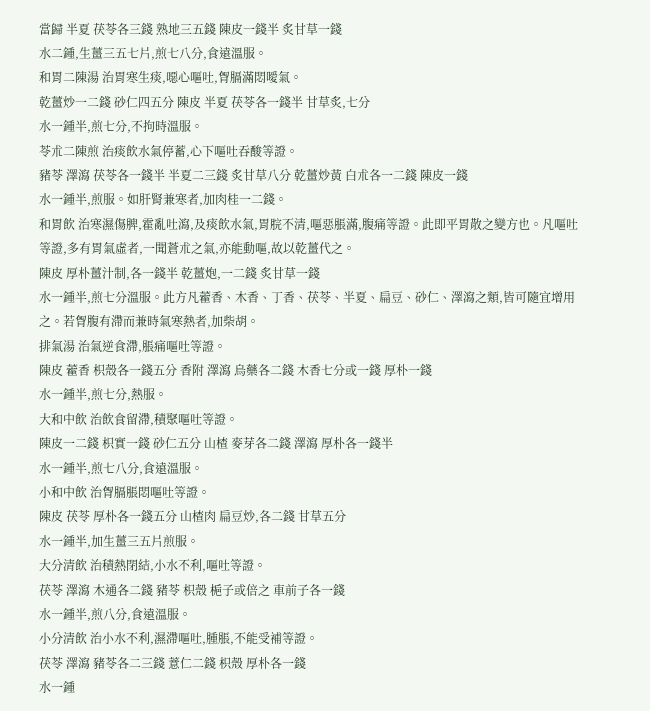當歸 半夏 茯苓各三錢 熟地三五錢 陳皮一錢半 炙甘草一錢
水二鍾,生薑三五七片,煎七八分,食遠溫服。
和胃二陳湯 治胃寒生痰,噁心嘔吐,胷膈滿悶噯氣。
乾薑炒一二錢 砂仁四五分 陳皮 半夏 茯苓各一錢半 甘草炙,七分
水一鍾半,煎七分,不拘時溫服。
苓朮二陳煎 治痰飲水氣停蓄,心下嘔吐吞酸等證。
豬苓 澤瀉 茯苓各一錢半 半夏二三錢 炙甘草八分 乾薑炒黃 白朮各一二錢 陳皮一錢
水一鍾半,煎服。如肝腎兼寒者,加肉桂一二錢。
和胃飲 治寒濕傷脾,霍亂吐瀉,及痰飲水氣,胃脘不清,嘔惡脹滿,腹痛等證。此即平胃散之變方也。凡嘔吐等證,多有胃氣虛者,一聞蒼朮之氣,亦能動嘔,故以乾薑代之。
陳皮 厚朴薑汁制,各一錢半 乾薑炮,一二錢 炙甘草一錢
水一鍾半,煎七分溫服。此方凡藿香、木香、丁香、茯苓、半夏、扁豆、砂仁、澤瀉之類,皆可隨宜增用之。若胷腹有滯而兼時氣寒熱者,加柴胡。
排氣湯 治氣逆食滯,脹痛嘔吐等證。
陳皮 藿香 枳殼各一錢五分 香附 澤瀉 烏藥各二錢 木香七分或一錢 厚朴一錢
水一鍾半,煎七分,熱服。
大和中飲 治飲食留滯,積聚嘔吐等證。
陳皮一二錢 枳實一錢 砂仁五分 山楂 麥芽各二錢 澤瀉 厚朴各一錢半
水一鍾半,煎七八分,食遠溫服。
小和中飲 治胷膈脹悶嘔吐等證。
陳皮 茯苓 厚朴各一錢五分 山楂肉 扁豆炒,各二錢 甘草五分
水一鍾半,加生薑三五片煎服。
大分清飲 治積熱閉結,小水不利,嘔吐等證。
茯苓 澤瀉 木通各二錢 豬苓 枳殼 梔子或倍之 車前子各一錢
水一鍾半,煎八分,食遠溫服。
小分清飲 治小水不利,濕滯嘔吐,腫脹,不能受補等證。
茯苓 澤瀉 豬苓各二三錢 薏仁二錢 枳殼 厚朴各一錢
水一鍾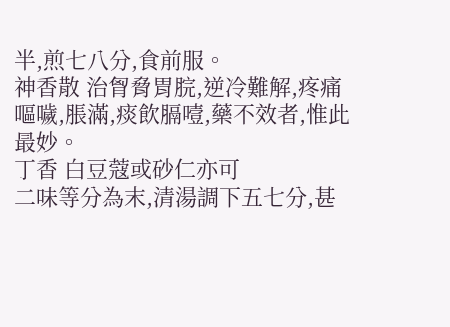半,煎七八分,食前服。
神香散 治胷脅胃脘,逆冷難解,疼痛嘔噦,脹滿,痰飲膈噎,藥不效者,惟此最妙。
丁香 白豆蔻或砂仁亦可
二味等分為末,清湯調下五七分,甚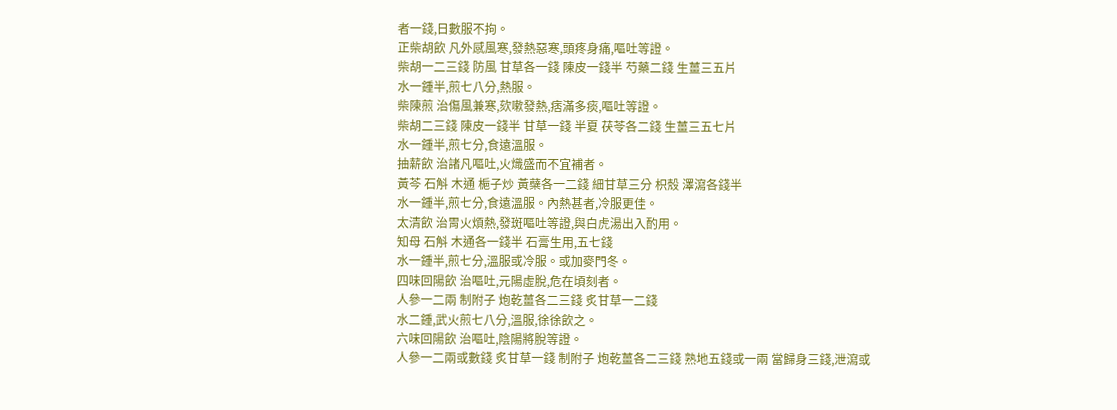者一錢,日數服不拘。
正柴胡飲 凡外感風寒,發熱惡寒,頭疼身痛,嘔吐等證。
柴胡一二三錢 防風 甘草各一錢 陳皮一錢半 芍藥二錢 生薑三五片
水一鍾半,煎七八分,熱服。
柴陳煎 治傷風兼寒,欬嗽發熱,痞滿多痰,嘔吐等證。
柴胡二三錢 陳皮一錢半 甘草一錢 半夏 茯苓各二錢 生薑三五七片
水一鍾半,煎七分,食遠溫服。
抽薪飲 治諸凡嘔吐,火熾盛而不宜補者。
黃芩 石斛 木通 梔子炒 黃蘗各一二錢 細甘草三分 枳殼 澤瀉各錢半
水一鍾半,煎七分,食遠溫服。內熱甚者,冷服更佳。
太清飲 治胃火煩熱,發斑嘔吐等證,與白虎湯出入酌用。
知母 石斛 木通各一錢半 石膏生用,五七錢
水一鍾半,煎七分,溫服或冷服。或加麥門冬。
四味回陽飲 治嘔吐,元陽虛脫,危在頃刻者。
人參一二兩 制附子 炮乾薑各二三錢 炙甘草一二錢
水二鍾,武火煎七八分,溫服,徐徐飲之。
六味回陽飲 治嘔吐,陰陽將脫等證。
人參一二兩或數錢 炙甘草一錢 制附子 炮乾薑各二三錢 熟地五錢或一兩 當歸身三錢,泄瀉或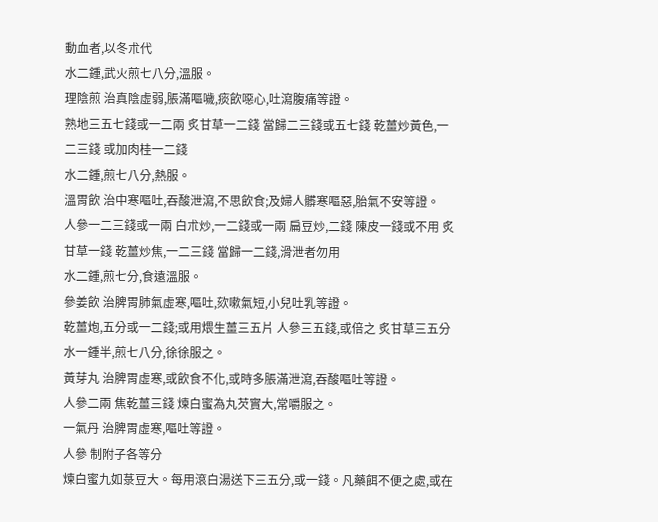動血者,以冬朮代
水二鍾,武火煎七八分,溫服。
理陰煎 治真陰虛弱,脹滿嘔噦,痰飲噁心,吐瀉腹痛等證。
熟地三五七錢或一二兩 炙甘草一二錢 當歸二三錢或五七錢 乾薑炒黃色,一二三錢 或加肉桂一二錢
水二鍾,煎七八分,熱服。
溫胃飲 治中寒嘔吐,吞酸泄瀉,不思飲食;及婦人髒寒嘔惡,胎氣不安等證。
人參一二三錢或一兩 白朮炒,一二錢或一兩 扁豆炒,二錢 陳皮一錢或不用 炙甘草一錢 乾薑炒焦,一二三錢 當歸一二錢,滑泄者勿用
水二鍾,煎七分,食遠溫服。
參姜飲 治脾胃肺氣虛寒,嘔吐,欬嗽氣短,小兒吐乳等證。
乾薑炮,五分或一二錢;或用煨生薑三五片 人參三五錢,或倍之 炙甘草三五分
水一鍾半,煎七八分,徐徐服之。
黃芽丸 治脾胃虛寒,或飲食不化,或時多脹滿泄瀉,吞酸嘔吐等證。
人參二兩 焦乾薑三錢 煉白蜜為丸芡實大,常嚼服之。
一氣丹 治脾胃虛寒,嘔吐等證。
人參 制附子各等分
煉白蜜九如菉豆大。每用滾白湯送下三五分,或一錢。凡藥餌不便之處,或在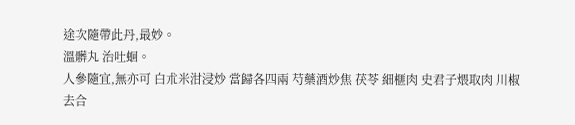途次隨帶此丹,最妙。
溫髒丸 治吐蛔。
人參隨宜,無亦可 白朮米泔浸炒 當歸各四兩 芍藥酒炒焦 茯苓 細榧肉 史君子煨取肉 川椒去合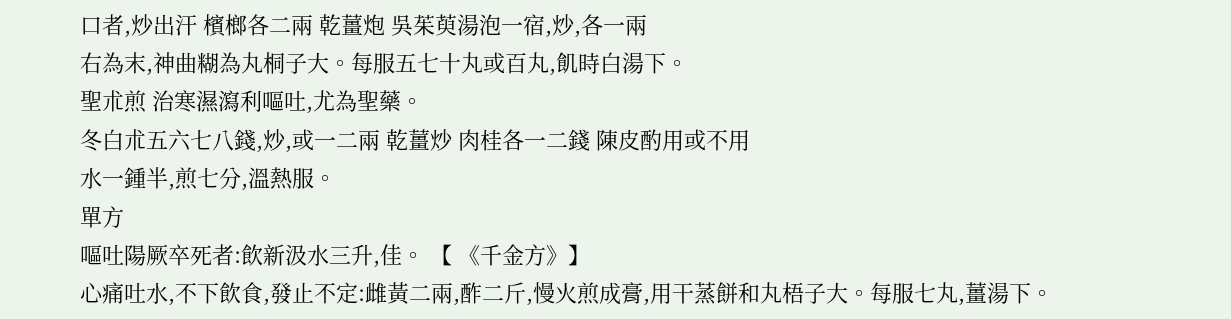口者,炒出汗 檳榔各二兩 乾薑炮 吳茱萸湯泡一宿,炒,各一兩
右為末,神曲糊為丸桐子大。每服五七十丸或百丸,飢時白湯下。
聖朮煎 治寒濕瀉利嘔吐,尤為聖藥。
冬白朮五六七八錢,炒,或一二兩 乾薑炒 肉桂各一二錢 陳皮酌用或不用
水一鍾半,煎七分,溫熱服。
單方
嘔吐陽厥卒死者:飲新汲水三升,佳。 【 《千金方》】
心痛吐水,不下飲食,發止不定:雌黃二兩,酢二斤,慢火煎成膏,用干蒸餅和丸梧子大。每服七丸,薑湯下。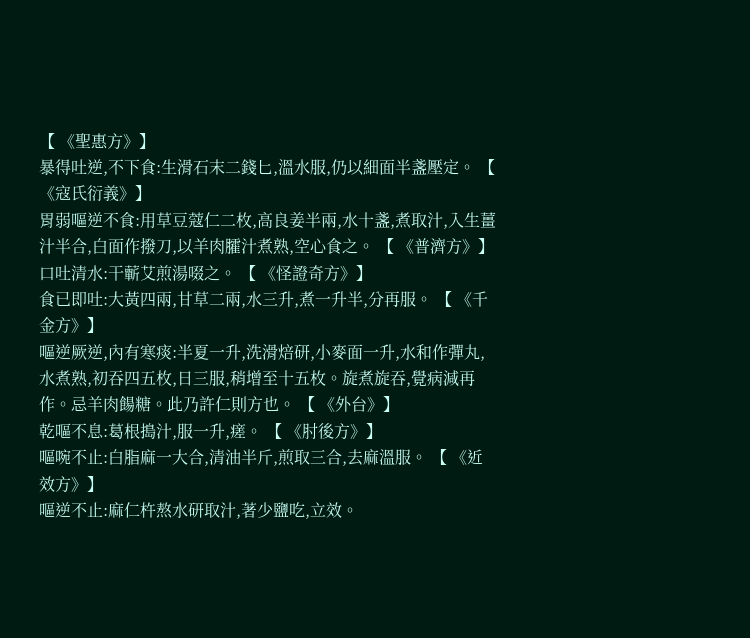【 《聖惠方》】
暴得吐逆,不下食:生滑石末二錢匕,溫水服,仍以細面半盞壓定。 【 《寇氏衍義》】
胃弱嘔逆不食:用草豆蔻仁二枚,高良姜半兩,水十盞,煮取汁,入生薑汁半合,白面作撥刀,以羊肉臛汁煮熟,空心食之。 【 《普濟方》】
口吐清水:干蘄艾煎湯啜之。 【 《怪證奇方》】
食已即吐:大黃四兩,甘草二兩,水三升,煮一升半,分再服。 【 《千金方》】
嘔逆厥逆,內有寒痰:半夏一升,洗滑焙研,小麥面一升,水和作彈丸,水煮熟,初吞四五枚,日三服,稍增至十五枚。旋煮旋吞,覺病減再作。忌羊肉餳糖。此乃許仁則方也。 【 《外台》】
乾嘔不息:葛根搗汁,服一升,瘥。 【 《肘後方》】
嘔啘不止:白脂麻一大合,清油半斤,煎取三合,去麻溫服。 【 《近效方》】
嘔逆不止:麻仁杵熬水研取汁,著少鹽吃,立效。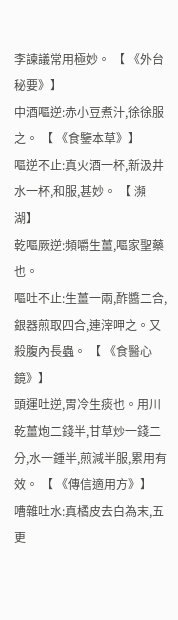李諫議常用極妙。 【 《外台秘要》】
中酒嘔逆:赤小豆煮汁,徐徐服之。 【 《食鑒本草》】
嘔逆不止:真火酒一杯,新汲井水一杯,和服,甚妙。 【 瀕湖】
乾嘔厥逆:頻嚼生薑,嘔家聖藥也。
嘔吐不止:生薑一兩,酢醬二合,銀器煎取四合,連滓呷之。又殺腹內長蟲。 【 《食醫心鏡》】
頭運吐逆,胃冷生痰也。用川乾薑炮二錢半,甘草炒一錢二分,水一鍾半,煎減半服,累用有效。 【 《傳信適用方》】
嘈雜吐水:真橘皮去白為末,五更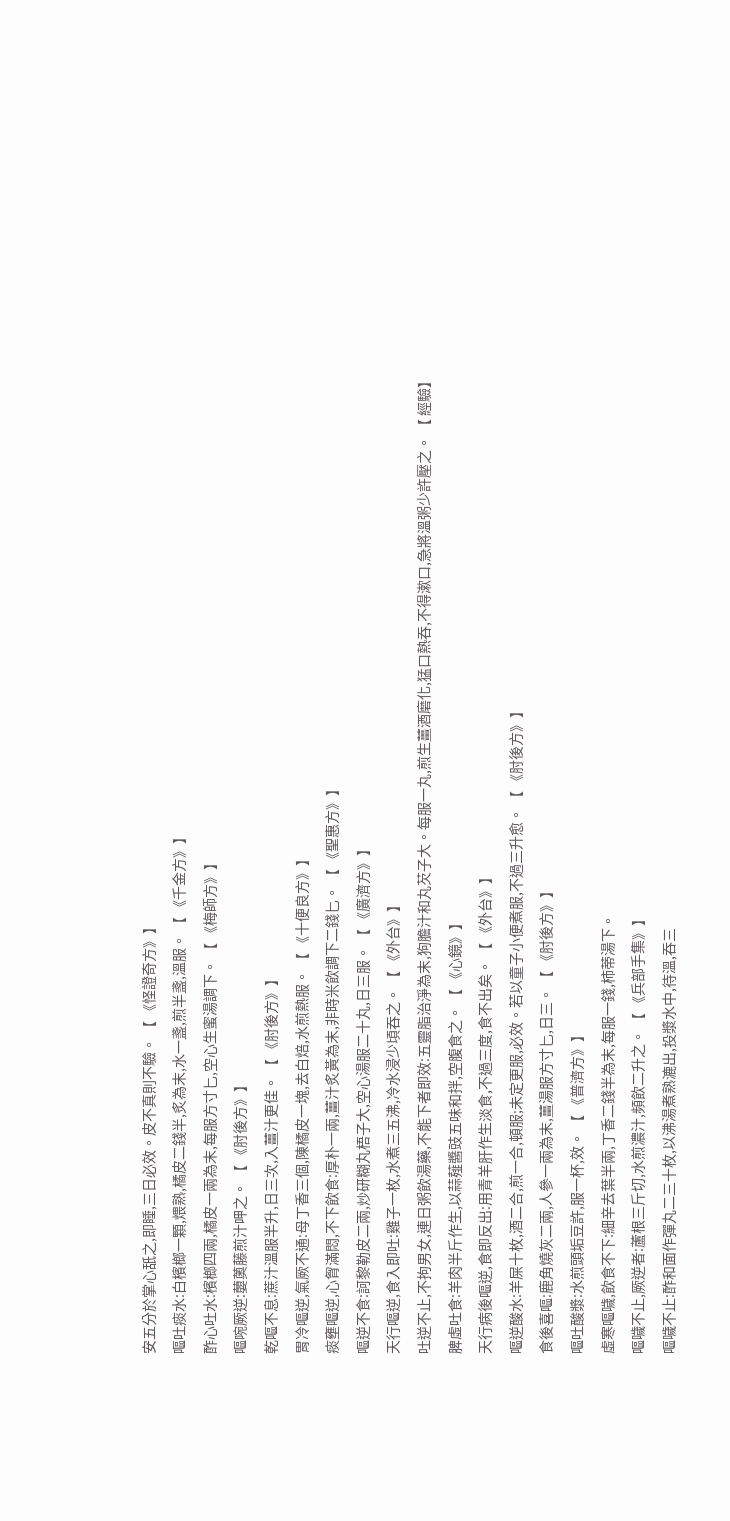安五分於掌心舐之,即睡,三日必效。皮不真則不驗。 【 《怪證奇方》】
嘔吐痰水:白檳榔一顆,煨熟,橘皮二錢半,炙為末,水一盞,煎半盞,溫服。 【 《千金方》】
酢心吐水:檳榔四兩,橘皮一兩為末,每服方寸匕,空心生蜜湯調下。 【 《梅師方》】
嘔啘厥逆:蘡薁藤煎汁呷之。 【 《肘後方》】
乾嘔不息:蔗汁溫服半升,日三次,入薑汁更佳。 【 《肘後方》】
胃冷嘔逆,氣厥不通:母丁香三個,陳橘皮一塊,去白焙,水煎熱服。 【 《十便良方》】
痰壅嘔逆,心胷滿悶,不下飲食:厚朴一兩,薑汁炙黃為末,非時米飲調下二錢匕。 【 《聖惠方》】
嘔逆不食:訶黎勒皮二兩,炒研糊丸梧子大,空心湯服二十丸,日三服。 【 《廣濟方》】
天行嘔逆,食入即吐:雞子一枚,水煮三五沸,冷水浸少頃吞之。 【 《外台》】
吐逆不止,不拘男女,連日粥飲湯藥,不能下者即效:五靈脂治淨為末,狗膽汁和丸芡子大。每服一丸,煎生薑酒磨化,猛口熱吞,不得漱口,急將溫粥少許壓之。 【 經驗】
脾虛吐食:羊肉半斤作生,以蒜薤醬豉五味和拌,空腹食之。 【 《心鏡》】
天行病後嘔逆,食即反出:用青羊肝作生淡食,不過三度,食不出矣。 【 《外台》】
嘔逆酸水:羊屎十枚,酒二合,煎一合,頓服;未定更服,必效。若以童子小便煮服,不過三升愈。 【 《肘後方》】
食後喜嘔:鹿角燒灰二兩,人參一兩為末,薑湯服方寸匕,日三。 【 《肘後方》】
嘔吐酸漿:水煎頭垢豆許,服一杯,效。 【 《普濟方》】
虛寒嘔噦,飲食不下:細辛去葉半兩,丁香二錢半為末,每服一錢,柿蒂湯下。
嘔噦不止,厥逆者:蘆根三斤切,水煎濃汁,頻飲二升之。 【 《兵部手集》】
嘔噦不止:酢和面作彈丸二三十枚,以沸湯煮熟漉出,投漿水中,待溫,吞三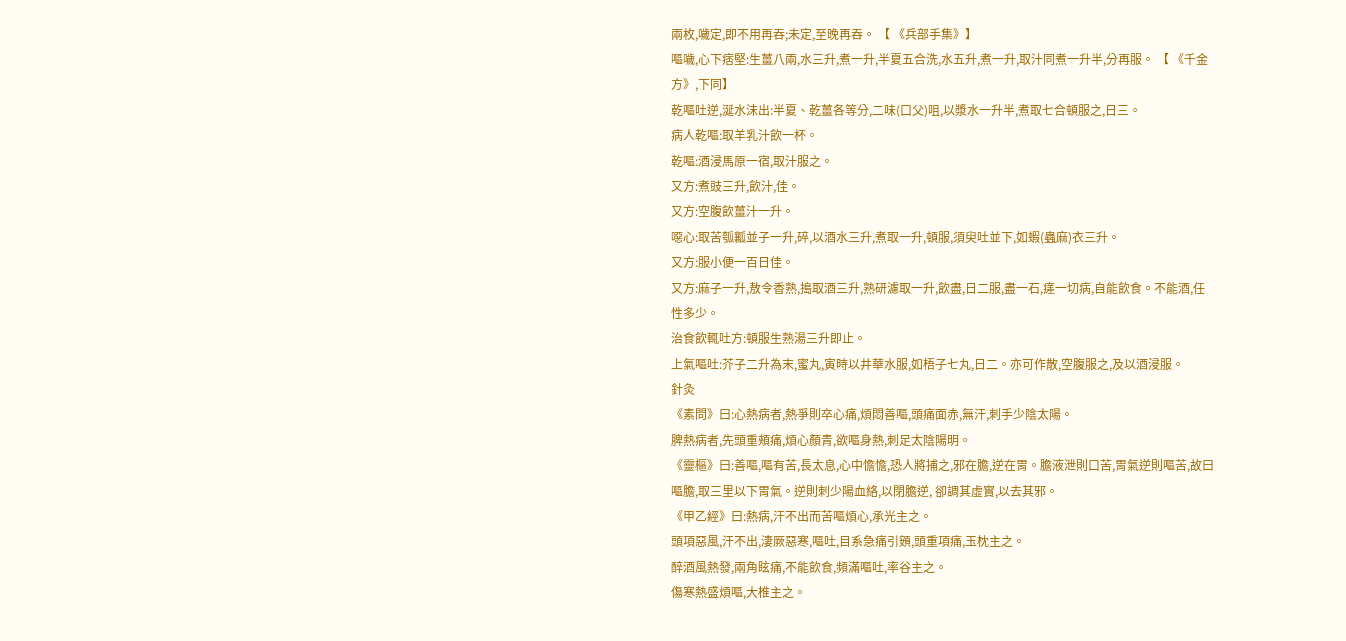兩枚,噦定,即不用再吞;未定,至晚再吞。 【 《兵部手集》】
嘔噦,心下痞堅:生薑八兩,水三升,煮一升,半夏五合洗,水五升,煮一升,取汁同煮一升半,分再服。 【 《千金方》,下同】
乾嘔吐逆,涎水沫出:半夏、乾薑各等分,二味(口父)咀,以漿水一升半,煮取七合頓服之,日三。
病人乾嘔:取羊乳汁飲一杯。
乾嘔:酒浸馬原一宿,取汁服之。
又方:煮豉三升,飲汁,佳。
又方:空腹飲薑汁一升。
噁心:取苦瓠瓤並子一升,碎,以酒水三升,煮取一升,頓服,須臾吐並下,如蝦(蟲麻)衣三升。
又方:服小便一百日佳。
又方:麻子一升,敖令香熟,搗取酒三升,熟研濾取一升,飲盡,日二服,盡一石,瘥一切病,自能飲食。不能酒,任性多少。
治食飲輒吐方:頓服生熟湯三升即止。
上氣嘔吐:芥子二升為末,蜜丸,寅時以井華水服,如梧子七丸,日二。亦可作散,空腹服之,及以酒浸服。
針灸
《素問》曰:心熱病者,熱爭則卒心痛,煩悶善嘔,頭痛面赤,無汗,刺手少陰太陽。
脾熱病者,先頭重頰痛,煩心顏青,欲嘔身熱,刺足太陰陽明。
《靈樞》曰:善嘔,嘔有苦,長太息,心中憺憺,恐人將捕之,邪在膽,逆在胃。膽液泄則口苦,胃氣逆則嘔苦,故曰嘔膽,取三里以下胃氣。逆則刺少陽血絡,以閉膽逆, 卻調其虛實,以去其邪。
《甲乙經》曰:熱病,汗不出而苦嘔煩心,承光主之。
頭項惡風,汗不出,淒厥惡寒,嘔吐,目系急痛引頞,頭重項痛,玉枕主之。
醉酒風熱發,兩角眩痛,不能飲食,頻滿嘔吐,率谷主之。
傷寒熱盛煩嘔,大椎主之。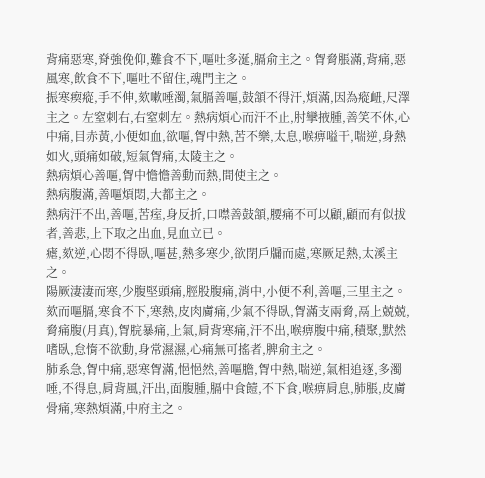背痛惡寒,脊強俛仰,難食不下,嘔吐多涎,膈俞主之。胷脅脹滿,背痛,惡風寒,飲食不下,嘔吐不留住,魂門主之。
振寒瘈瘲,手不伸,欬嗽唾濁,氣膈善嘔,鼓頷不得汗,煩滿,因為瘲衄,尺澤主之。左窒刺右,右窒刺左。熱病煩心而汗不止,肘攣掖腫,善笑不休,心中痛,目赤黃,小便如血,欲嘔,胷中熱,苦不樂,太息,喉痹嗌干,喘逆,身熱如火,頭痛如破,短氣胷痛,太陵主之。
熱病煩心善嘔,胷中憺憺善動而熱,間使主之。
熱病腹滿,善嘔煩悶,大都主之。
熱病汗不出,善嘔,苦痓,身反折,口噤善鼓頷,腰痛不可以顧,顧而有似拔者,善悲,上下取之出血,見血立已。
瘧,欬逆,心悶不得臥,嘔甚,熱多寒少,欲閉戶牖而處,寒厥足熱,太溪主之。
陽厥淒淒而寒,少腹堅頭痛,脛股腹痛,消中,小便不利,善嘔,三里主之。
欬而嘔膈,寒食不下,寒熱,皮肉膚痛,少氣不得臥,胷滿支兩脅,鬲上兢兢,脅痛腹(月真),胷脘暴痛,上氣,肩背寒痛,汗不出,喉痹腹中痛,積聚,默然嗜臥,怠惰不欲動,身常濕濕,心痛無可搖者,脾俞主之。
肺系急,胷中痛,惡寒胷滿,悒悒然,善嘔膽,胷中熱,喘逆,氣相追逐,多濁唾,不得息,肩背風,汗出,面腹腫,膈中食饐,不下食,喉痹肩息,肺脹,皮膚骨痛,寒熱煩滿,中府主之。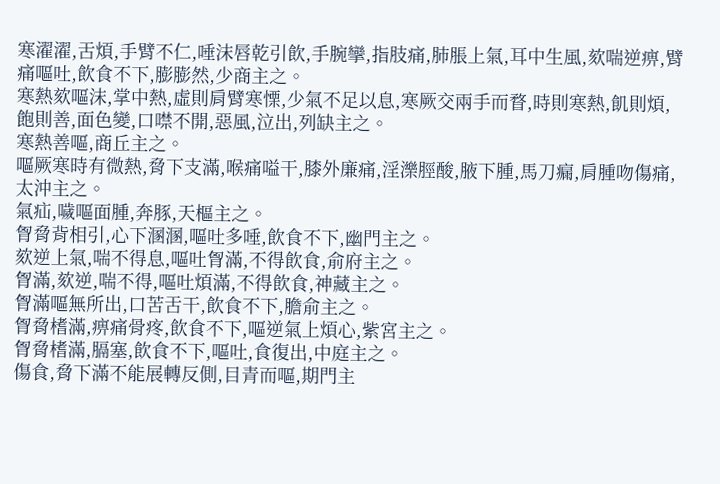寒濯濯,舌煩,手臂不仁,唾沫唇乾引飲,手腕攣,指肢痛,肺脹上氣,耳中生風,欬喘逆痹,臂痛嘔吐,飲食不下,膨膨然,少商主之。
寒熱欬嘔沫,掌中熱,虛則肩臂寒慄,少氣不足以息,寒厥交兩手而瞀,時則寒熱,飢則煩,飽則善,面色變,口噤不開,惡風,泣出,列缺主之。
寒熱善嘔,商丘主之。
嘔厥寒時有微熱,脅下支滿,喉痛嗌干,膝外廉痛,淫濼脛酸,腋下腫,馬刀瘺,肩腫吻傷痛,太沖主之。
氣疝,噦嘔面腫,奔豚,天樞主之。
胷脅背相引,心下溷溷,嘔吐多唾,飲食不下,幽門主之。
欬逆上氣,喘不得息,嘔吐胷滿,不得飲食,俞府主之。
胷滿,欬逆,喘不得,嘔吐煩滿,不得飲食,神藏主之。
胷滿嘔無所出,口苦舌干,飲食不下,膽俞主之。
胷脅榰滿,痹痛骨疼,飲食不下,嘔逆氣上煩心,紫宮主之。
胷脅榰滿,膈塞,飲食不下,嘔吐,食復出,中庭主之。
傷食,脅下滿不能展轉反側,目青而嘔,期門主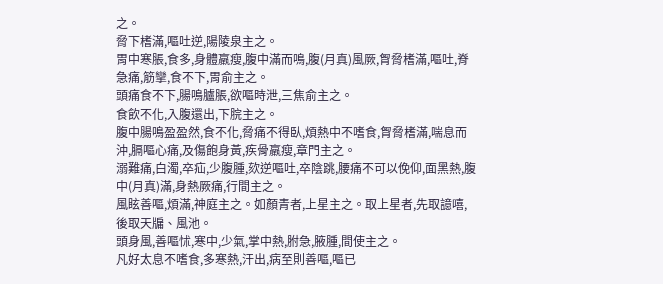之。
脅下榰滿,嘔吐逆,陽陵泉主之。
胃中寒脹,食多,身體羸瘦,腹中滿而鳴,腹(月真)風厥,胷脅榰滿,嘔吐,脊急痛,筋攣,食不下,胃俞主之。
頭痛食不下,腸鳴臚脹,欲嘔時泄,三焦俞主之。
食飲不化,入腹還出,下脘主之。
腹中腸鳴盈盈然,食不化,脅痛不得臥,煩熱中不嗜食,胷脅榰滿,喘息而沖,膈嘔心痛,及傷飽身黃,疾骨羸瘦,章門主之。
溺難痛,白濁,卒疝,少腹腫,欬逆嘔吐,卒陰跳,腰痛不可以俛仰,面黑熱,腹中(月真)滿,身熱厥痛,行間主之。
風眩善嘔,煩滿,神庭主之。如顏青者,上星主之。取上星者,先取譩嘻,後取天牖、風池。
頭身風,善嘔怵,寒中,少氣,掌中熱,胕急,腋腫,間使主之。
凡好太息不嗜食,多寒熱,汗出,病至則善嘔,嘔已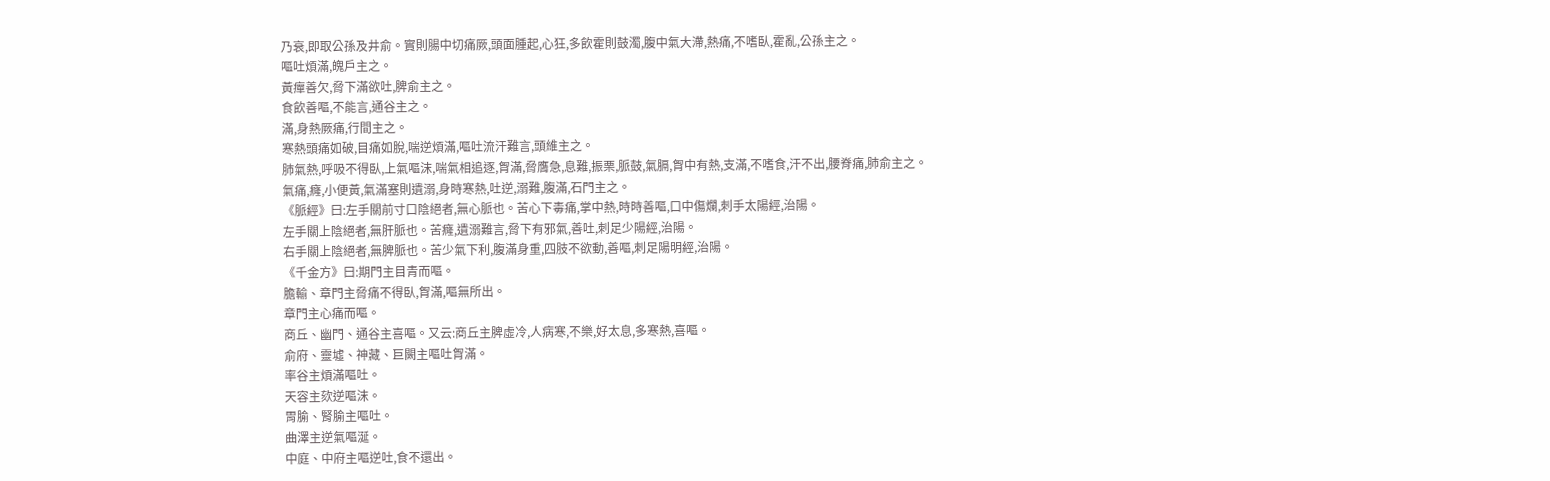乃衰,即取公孫及井俞。實則腸中切痛厥,頭面腫起,心狂,多飲霍則鼓濁,腹中氣大滯,熱痛,不嗜臥,霍亂,公孫主之。
嘔吐煩滿,魄戶主之。
黃癉善欠,脅下滿欲吐,脾俞主之。
食飲善嘔,不能言,通谷主之。
滿,身熱厥痛,行間主之。
寒熱頭痛如破,目痛如脫,喘逆煩滿,嘔吐流汗難言,頭維主之。
肺氣熱,呼吸不得臥,上氣嘔沫,喘氣相追逐,胷滿,脅膺急,息難,振栗,脈鼓,氣膈,胷中有熱,支滿,不嗜食,汗不出,腰脊痛,肺俞主之。
氣痛,癃,小便黃,氣滿塞則遺溺,身時寒熱,吐逆,溺難,腹滿,石門主之。
《脈經》曰:左手關前寸口陰絕者,無心脈也。苦心下毒痛,掌中熱,時時善嘔,口中傷爛,刺手太陽經,治陽。
左手關上陰絕者,無肝脈也。苦癃,遺溺難言,脅下有邪氣,善吐,刺足少陽經,治陽。
右手關上陰絕者,無脾脈也。苦少氣下利,腹滿身重,四肢不欲動,善嘔,刺足陽明經,治陽。
《千金方》曰:期門主目青而嘔。
膽輸、章門主脅痛不得臥,胷滿,嘔無所出。
章門主心痛而嘔。
商丘、幽門、通谷主喜嘔。又云:商丘主脾虛冷,人病寒,不樂,好太息,多寒熱,喜嘔。
俞府、靈墟、神藏、巨闕主嘔吐胷滿。
率谷主煩滿嘔吐。
天容主欬逆嘔沫。
胃腧、腎腧主嘔吐。
曲澤主逆氣嘔涎。
中庭、中府主嘔逆吐,食不還出。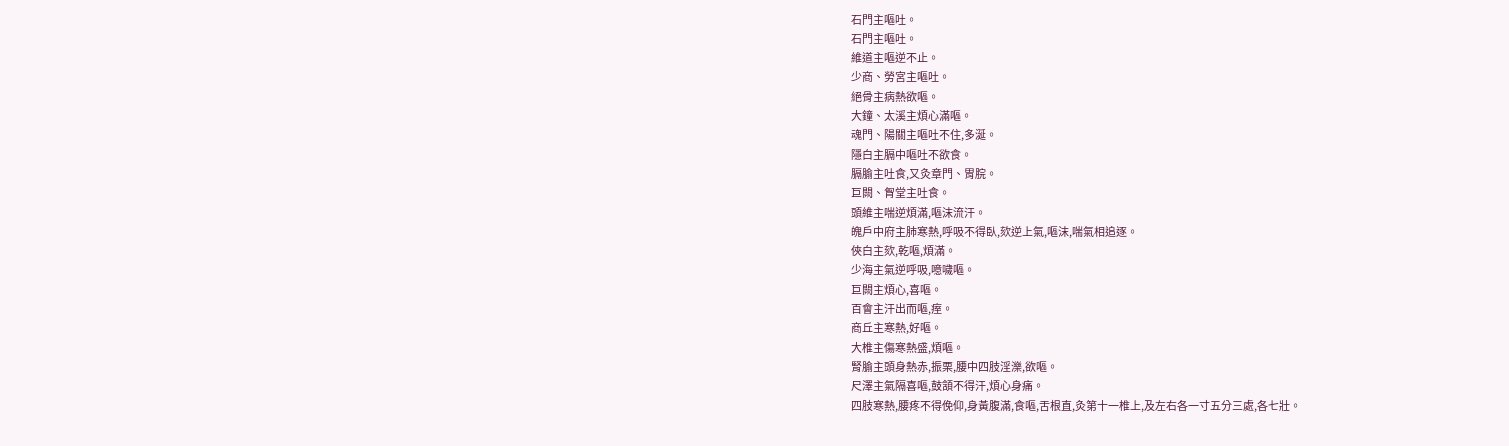石門主嘔吐。
石門主嘔吐。
維道主嘔逆不止。
少商、勞宮主嘔吐。
絕骨主病熱欲嘔。
大鐘、太溪主煩心滿嘔。
魂門、陽關主嘔吐不住,多涎。
隱白主膈中嘔吐不欲食。
膈腧主吐食,又灸章門、胃脘。
巨闕、胷堂主吐食。
頭維主喘逆煩滿,嘔沫流汗。
魄戶中府主肺寒熱,呼吸不得臥,欬逆上氣,嘔沫,喘氣相追逐。
俠白主欬,乾嘔,煩滿。
少海主氣逆呼吸,噫噦嘔。
巨闕主煩心,喜嘔。
百會主汗出而嘔,痓。
商丘主寒熱,好嘔。
大椎主傷寒熱盛,煩嘔。
腎腧主頭身熱赤,振栗,腰中四肢淫濼,欲嘔。
尺澤主氣隔喜嘔,鼓頷不得汗,煩心身痛。
四肢寒熱,腰疼不得俛仰,身黃腹滿,食嘔,舌根直,灸第十一椎上,及左右各一寸五分三處,各七壯。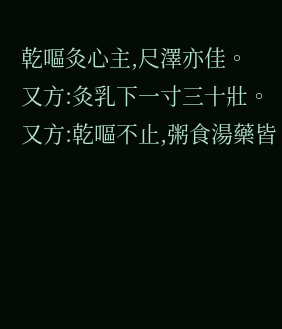乾嘔灸心主,尺澤亦佳。
又方:灸乳下一寸三十壯。
又方:乾嘔不止,粥食湯藥皆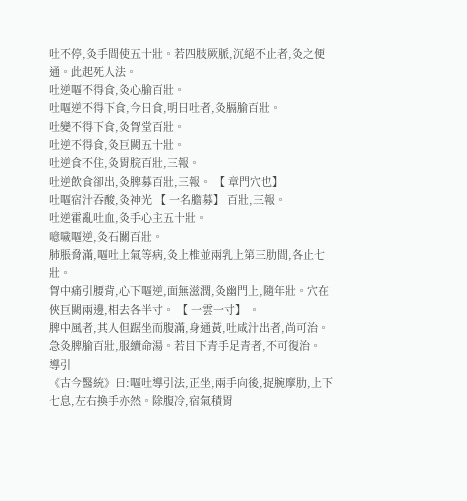吐不停,灸手間使五十壯。若四肢厥脈,沉絕不止者,灸之便通。此起死人法。
吐逆嘔不得食,灸心腧百壯。
吐嘔逆不得下食,今日食,明日吐者,灸膈腧百壯。
吐變不得下食,灸胷堂百壯。
吐逆不得食,灸巨闕五十壯。
吐逆食不住,灸胃脘百壯,三報。
吐逆飲食卻出,灸脾募百壯,三報。 【 章門穴也】
吐嘔宿汁吞酸,灸神光 【 一名膽募】 百壯,三報。
吐逆霍亂吐血,灸手心主五十壯。
噫噦嘔逆,灸石關百壯。
肺脹脅滿,嘔吐上氣等病,灸上椎並兩乳上第三肋間,各止七壯。
胷中痛引腰背,心下嘔逆,面無滋潤,灸幽門上,隨年壯。穴在俠巨闕兩邊,相去各半寸。 【 一雲一寸】 。
脾中風者,其人但踞坐而腹滿,身通黃,吐咸汁出者,尚可治。急灸脾腧百壯,服續命湯。若目下青手足青者,不可復治。
導引
《古今醫統》曰:嘔吐導引法,正坐,兩手向後,捉腕摩肋,上下七息,左右換手亦然。除腹冷,宿氣積胃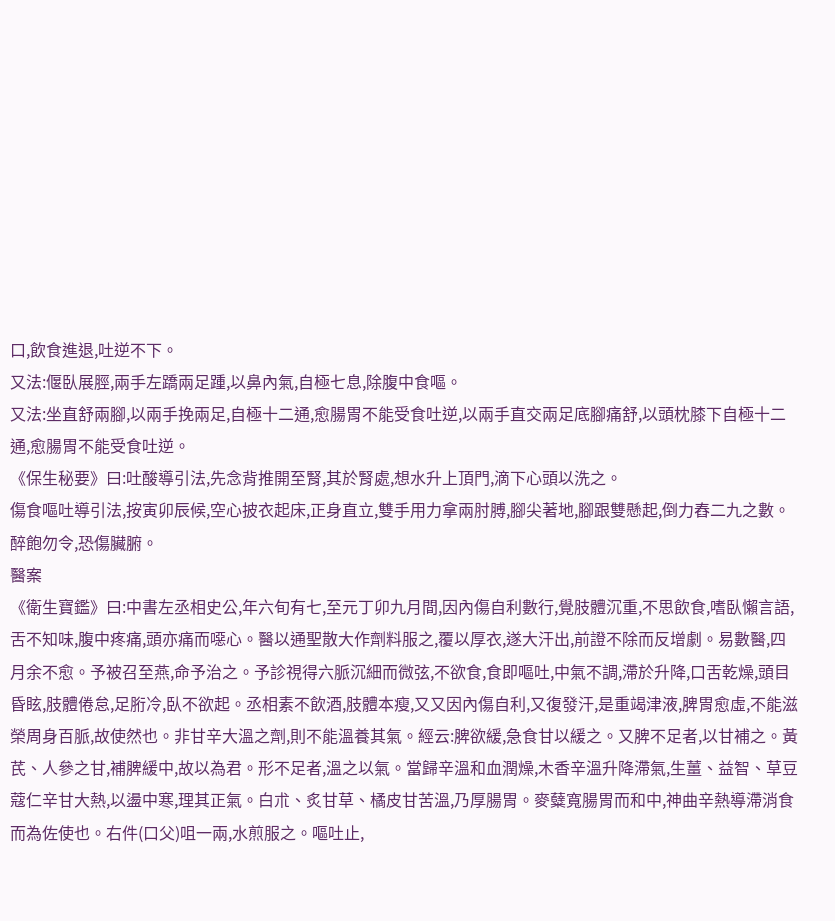口,飲食進退,吐逆不下。
又法:偃臥展脛,兩手左蹻兩足踵,以鼻內氣,自極七息,除腹中食嘔。
又法:坐直舒兩腳,以兩手挽兩足,自極十二通,愈腸胃不能受食吐逆,以兩手直交兩足底腳痛舒,以頭枕膝下自極十二通,愈腸胃不能受食吐逆。
《保生秘要》曰:吐酸導引法,先念背推開至腎,其於腎處,想水升上頂門,滴下心頭以洗之。
傷食嘔吐導引法,按寅卯辰候,空心披衣起床,正身直立,雙手用力拿兩肘膊,腳尖著地,腳跟雙懸起,倒力舂二九之數。醉飽勿令,恐傷臟腑。
醫案
《衛生寶鑑》曰:中書左丞相史公,年六旬有七,至元丁卯九月間,因內傷自利數行,覺肢體沉重,不思飲食,嗜臥懶言語,舌不知味,腹中疼痛,頭亦痛而噁心。醫以通聖散大作劑料服之,覆以厚衣,遂大汗出,前證不除而反增劇。易數醫,四月余不愈。予被召至燕,命予治之。予診視得六脈沉細而微弦,不欲食,食即嘔吐,中氣不調,滯於升降,口舌乾燥,頭目昏眩,肢體倦怠,足胻冷,臥不欲起。丞相素不飲酒,肢體本瘦,又又因內傷自利,又復發汗,是重竭津液,脾胃愈虛,不能滋榮周身百脈,故使然也。非甘辛大溫之劑,則不能溫養其氣。經云:脾欲緩,急食甘以緩之。又脾不足者,以甘補之。黃芪、人參之甘,補脾緩中,故以為君。形不足者,溫之以氣。當歸辛溫和血潤燥,木香辛溫升降滯氣,生薑、益智、草豆蔻仁辛甘大熱,以盪中寒,理其正氣。白朮、炙甘草、橘皮甘苦溫,乃厚腸胃。麥糵寬腸胃而和中,神曲辛熱導滯消食而為佐使也。右件(口父)咀一兩,水煎服之。嘔吐止,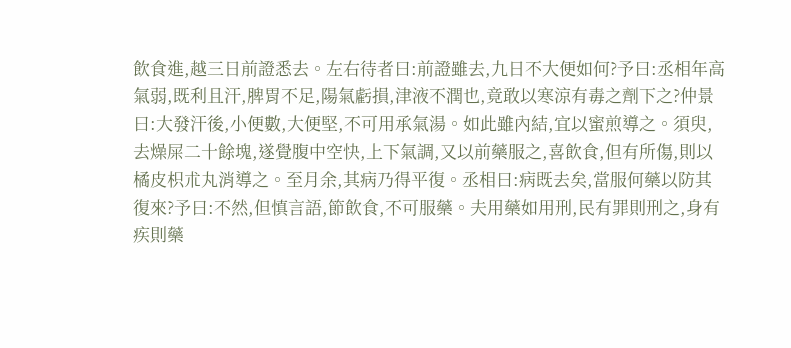飲食進,越三日前證悉去。左右待者曰:前證雖去,九日不大便如何?予曰:丞相年高氣弱,既利且汗,脾胃不足,陽氣虧損,津液不潤也,竟敢以寒涼有毒之劑下之?仲景曰:大發汗後,小便數,大便堅,不可用承氣湯。如此雖內結,宜以蜜煎導之。須臾,去燥屎二十餘塊,遂覺腹中空快,上下氣調,又以前藥服之,喜飲食,但有所傷,則以橘皮枳朮丸消導之。至月余,其病乃得平復。丞相曰:病既去矣,當服何藥以防其復來?予曰:不然,但慎言語,節飲食,不可服藥。夫用藥如用刑,民有罪則刑之,身有疾則藥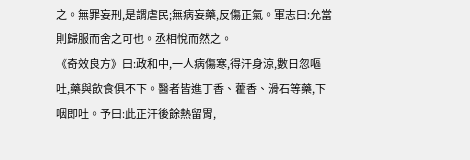之。無罪妄刑,是謂虐民;無病妄藥,反傷正氣。軍志曰:允當則歸服而舍之可也。丞相悅而然之。
《奇效良方》曰:政和中,一人病傷寒,得汗身涼,數日忽嘔吐,藥與飲食俱不下。醫者皆進丁香、藿香、滑石等藥,下咽即吐。予曰:此正汗後餘熱留胃,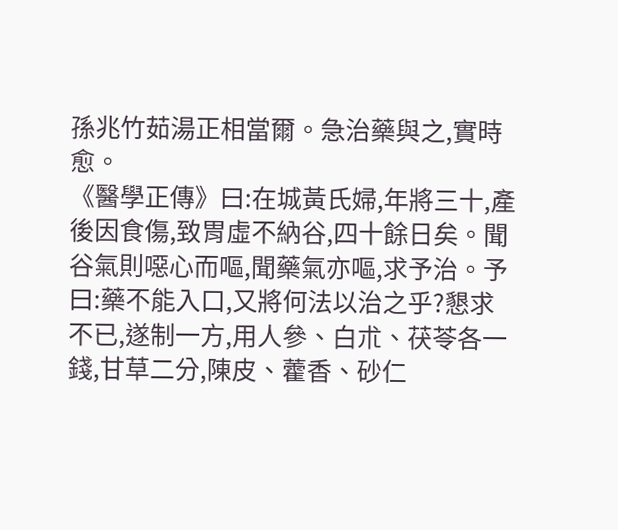孫兆竹茹湯正相當爾。急治藥與之,實時愈。
《醫學正傳》曰:在城黃氏婦,年將三十,產後因食傷,致胃虛不納谷,四十餘日矣。聞谷氣則噁心而嘔,聞藥氣亦嘔,求予治。予曰:藥不能入口,又將何法以治之乎?懇求不已,遂制一方,用人參、白朮、茯苓各一錢,甘草二分,陳皮、藿香、砂仁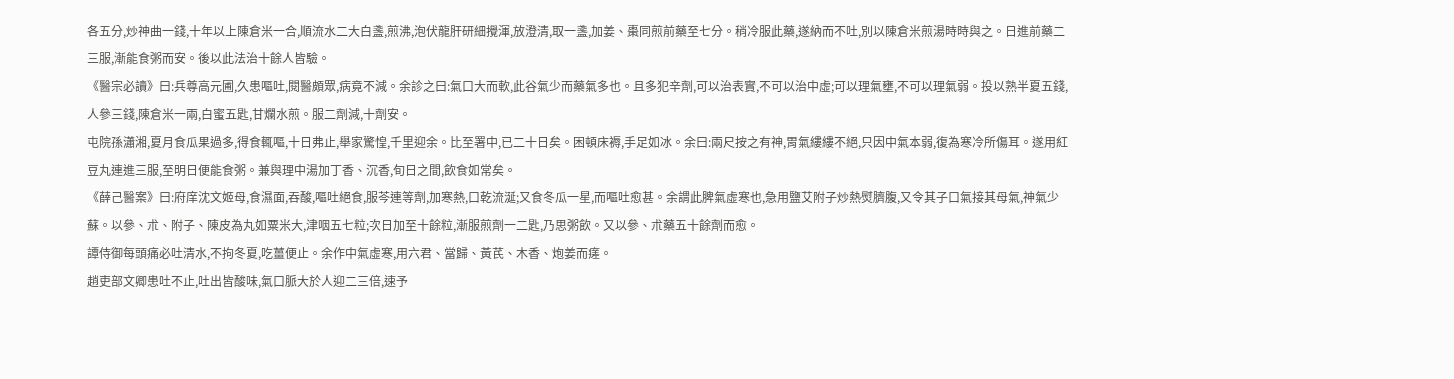各五分,炒神曲一錢,十年以上陳倉米一合,順流水二大白盞,煎沸,泡伏龍肝研細攪渾,放澄清,取一盞,加姜、棗同煎前藥至七分。稍冷服此藥,遂納而不吐,別以陳倉米煎湯時時與之。日進前藥二三服,漸能食粥而安。後以此法治十餘人皆驗。
《醫宗必讀》曰:兵尊高元圃,久患嘔吐,閱醫頗眾,病竟不減。余診之曰:氣口大而軟,此谷氣少而藥氣多也。且多犯辛劑,可以治表實,不可以治中虛;可以理氣壅,不可以理氣弱。投以熟半夏五錢,人參三錢,陳倉米一兩,白蜜五匙,甘爛水煎。服二劑減,十劑安。
屯院孫瀟湘,夏月食瓜果過多,得食輒嘔,十日弗止,舉家驚惶,千里迎余。比至署中,已二十日矣。困頓床褥,手足如冰。余曰:兩尺按之有神,胃氣縷縷不絕,只因中氣本弱,復為寒冷所傷耳。遂用紅豆丸連進三服,至明日便能食粥。兼與理中湯加丁香、沉香,旬日之間,飲食如常矣。
《薛己醫案》曰:府庠沈文姬母,食濕面,吞酸,嘔吐絕食,服芩連等劑,加寒熱,口乾流涎;又食冬瓜一星,而嘔吐愈甚。余謂此脾氣虛寒也,急用鹽艾附子炒熱熨臍腹,又令其子口氣接其母氣,神氣少蘇。以參、朮、附子、陳皮為丸如粟米大,津咽五七粒;次日加至十餘粒,漸服煎劑一二匙,乃思粥飲。又以參、朮藥五十餘劑而愈。
譚侍御每頭痛必吐清水,不拘冬夏,吃薑便止。余作中氣虛寒,用六君、當歸、黃芪、木香、炮姜而瘥。
趙吏部文卿患吐不止,吐出皆酸味,氣口脈大於人迎二三倍,速予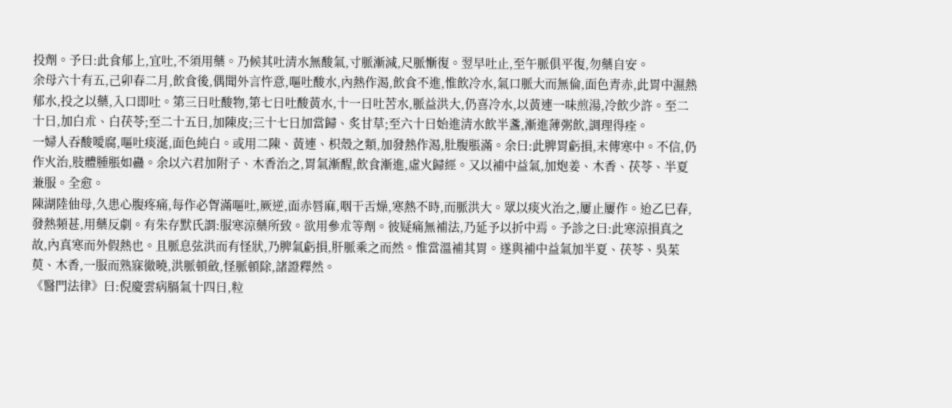投劑。予曰:此食郁上,宜吐,不須用藥。乃候其吐清水無酸氣,寸脈漸減,尺脈慚復。翌早吐止,至午脈俱平復,勿藥自安。
余母六十有五,己卯春二月,飲食後,偶聞外言忤意,嘔吐酸水,內熱作渴,飲食不進,惟飲冷水,氣口脈大而無倫,面色青赤,此胃中濕熱郁水,投之以藥,入口即吐。第三日吐酸物,第七日吐酸黃水,十一日吐苦水,脈益洪大,仍喜冷水,以黃連一味煎湯,冷飲少許。至二十日,加白朮、白茯苓;至二十五日,加陳皮;三十七日加當歸、炙甘草;至六十日始進清水飲半盞,漸進薄粥飲,調理得痊。
一婦人吞酸噯腐,嘔吐痰涎,面色純白。或用二陳、黃連、枳殼之類,加發熱作渴,肚腹脹滿。余曰:此脾胃虧損,末傳寒中。不信,仍作火治,肢體腫脹如蠱。余以六君加附子、木香治之,胃氣漸醒,飲食漸進,虛火歸經。又以補中益氣,加炮姜、木香、茯苓、半夏兼服。全愈。
陳湖陸伷母,久患心腹疼痛,每作必胷滿嘔吐,厥逆,面赤唇麻,咽干舌燥,寒熱不時,而脈洪大。眾以痰火治之,屢止屢作。迨乙巳春,發熱頻甚,用藥反劇。有朱存默氏謂:服寒涼藥所致。欲用參朮等劑。彼疑痛無補法,乃延予以折中焉。予診之曰:此寒涼損真之故,內真寒而外假熱也。且脈息弦洪而有怪狀,乃脾氣虧損,肝脈乘之而然。惟當溫補其胃。遂與補中益氣加半夏、茯苓、吳茱萸、木香,一服而熟寐徹曉,洪脈頓斂,怪脈頓除,諸證釋然。
《醫門法律》曰:倪慶雲病膈氣十四日,粒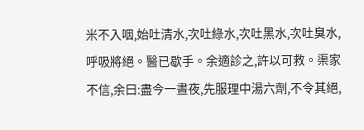米不入咽,始吐清水,次吐綠水,次吐黑水,次吐臭水,呼吸將絕。醫已歇手。余適診之,許以可救。渠家不信,余曰:盡今一晝夜,先服理中湯六劑,不令其絕,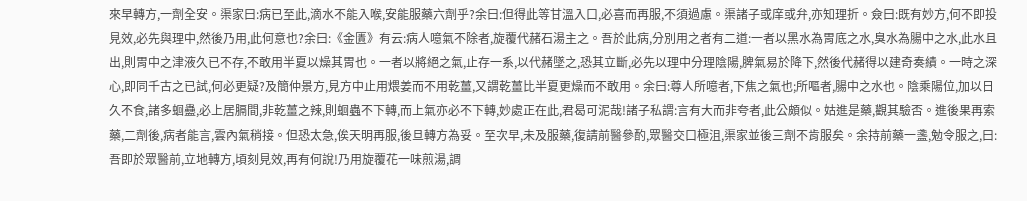來早轉方,一劑全安。渠家曰:病已至此,滴水不能入喉,安能服藥六劑乎?余曰:但得此等甘溫入口,必喜而再服,不須過慮。渠諸子或庠或弁,亦知理折。僉曰:既有妙方,何不即投見效,必先與理中,然後乃用,此何意也?余曰:《金匱》有云:病人噫氣不除者,旋覆代赭石湯主之。吾於此病,分別用之者有二道:一者以黑水為胃底之水,臭水為腸中之水,此水且出,則胃中之津液久已不存,不敢用半夏以燥其胃也。一者以將絕之氣,止存一系,以代赭墜之,恐其立斷,必先以理中分理陰陽,脾氣易於降下,然後代赭得以建奇奏績。一時之深心,即同千古之已試,何必更疑?及簡仲景方,見方中止用煨姜而不用乾薑,又謂乾薑比半夏更燥而不敢用。余曰:尊人所噫者,下焦之氣也;所嘔者,腸中之水也。陰乘陽位,加以日久不食,諸多蛔蠱,必上居膈間,非乾薑之辣,則蛔蟲不下轉,而上氣亦必不下轉,妙處正在此,君曷可泥哉!諸子私謂:言有大而非夸者,此公頗似。姑進是藥,觀其驗否。進後果再索藥,二劑後,病者能言,雲內氣稍接。但恐太急,俟天明再服,後旦轉方為妥。至次早,未及服藥,復請前醫參酌,眾醫交口極沮,渠家並後三劑不肯服矣。余持前藥一盞,勉令服之,曰:吾即於眾醫前,立地轉方,頃刻見效,再有何說!乃用旋覆花一味煎湯,調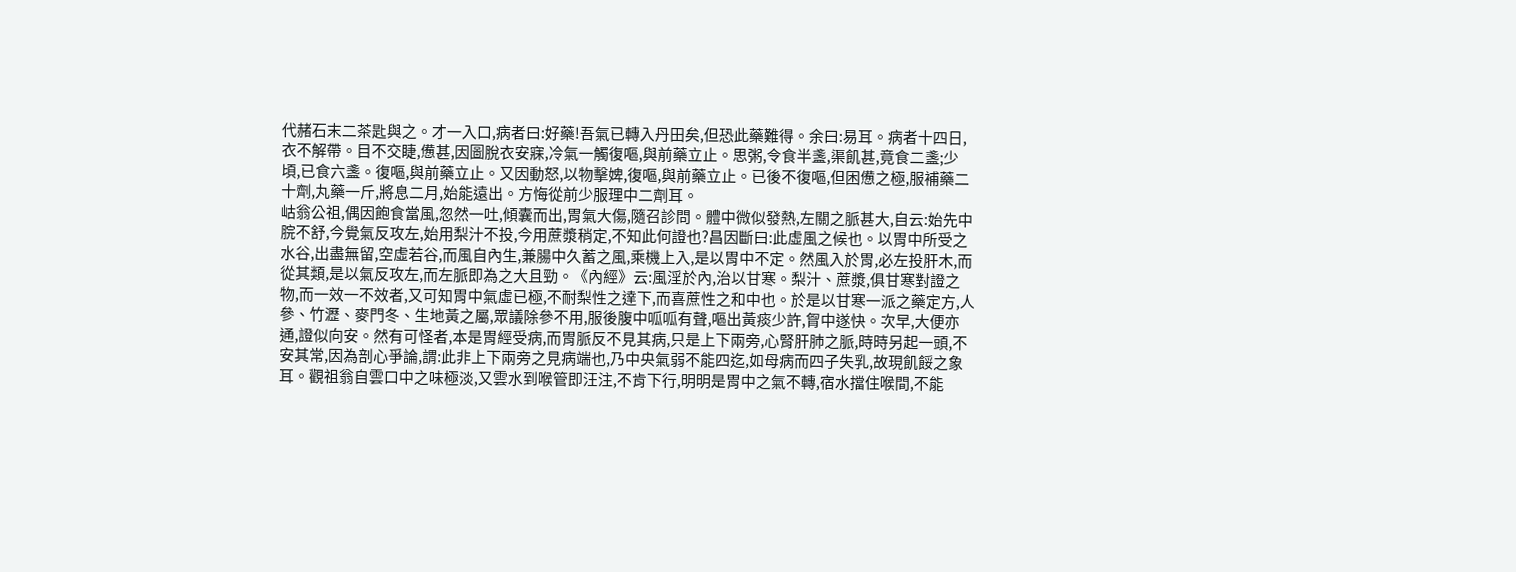代赭石末二茶匙與之。才一入口,病者曰:好藥!吾氣已轉入丹田矣,但恐此藥難得。余曰:易耳。病者十四日,衣不解帶。目不交睫,憊甚,因圖脫衣安寐,冷氣一觸復嘔,與前藥立止。思粥,令食半盞,渠飢甚,竟食二盞;少頃,已食六盞。復嘔,與前藥立止。又因動怒,以物擊婢,復嘔,與前藥立止。已後不復嘔,但困憊之極,服補藥二十劑,丸藥一斤,將息二月,始能遠出。方悔從前少服理中二劑耳。
岵翁公祖,偶因飽食當風,忽然一吐,傾囊而出,胃氣大傷,隨召診問。體中微似發熱,左關之脈甚大,自云:始先中脘不舒,今覺氣反攻左,始用梨汁不投,今用蔗漿稍定,不知此何證也?昌因斷曰:此虛風之候也。以胃中所受之水谷,出盡無留,空虛若谷,而風自內生,兼腸中久蓄之風,乘機上入,是以胃中不定。然風入於胃,必左投肝木,而從其類,是以氣反攻左,而左脈即為之大且勁。《內經》云:風淫於內,治以甘寒。梨汁、蔗漿,俱甘寒對證之物,而一效一不效者,又可知胃中氣虛已極,不耐梨性之達下,而喜蔗性之和中也。於是以甘寒一派之藥定方,人參、竹瀝、麥門冬、生地黃之屬,眾議除參不用,服後腹中呱呱有聲,嘔出黃痰少許,胷中遂快。次早,大便亦通,證似向安。然有可怪者,本是胃經受病,而胃脈反不見其病,只是上下兩旁,心腎肝肺之脈,時時另起一頭,不安其常,因為剖心爭論,謂:此非上下兩旁之見病端也,乃中央氣弱不能四迄,如母病而四子失乳,故現飢餒之象耳。觀祖翁自雲口中之味極淡,又雲水到喉管即汪注,不肯下行,明明是胃中之氣不轉,宿水擋住喉間,不能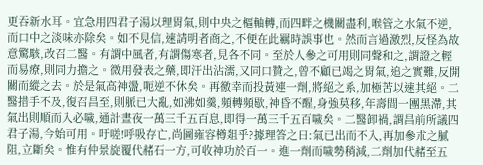更吞新水耳。宜急用四君子湯以理胃氣,則中央之樞軸轉,而四畔之機關盡利,喉管之水氣不逆,而口中之淡味亦除矣。如不見信,速請明者商之,不便在此羈時誤事也。然而言過激烈,反怪為故意驚駭,改召二醫。有謂中風者,有謂傷寒者,見各不同。至於人參之可用則同聲和之,謂證之輕而易療,則同力擔之。微用發表之藥,即汗出沾濡,又同口贊之,曾不顧已竭之胃氣,追之實難,反開關而縱之去。於是氣高神盪,呃逆不休矣。再徼幸而投黃連一劑,將絕之系,加極苦以速其絕。二醫措手不及,復召昌至,則脈已大亂,如沸如羹,頻轉頻歇,神昏不醒,身強莫移,年壽間一團黑滯,其氣出則順而入必噦,通計晝夜一萬三千五百息,即得一萬三千五百噦矣。二醫卸禍,謂昌前所議四君子湯,今始可用。吁嗟!呼吸存亡,尚圖雍容樽爼乎?據理答之曰:氣已出而不入,再加參朮之膩阻,立斷矣。惟有仲景旋覆代赭石一方,可收神功於百一。進一劑而噦勢稍減,二劑加代赭至五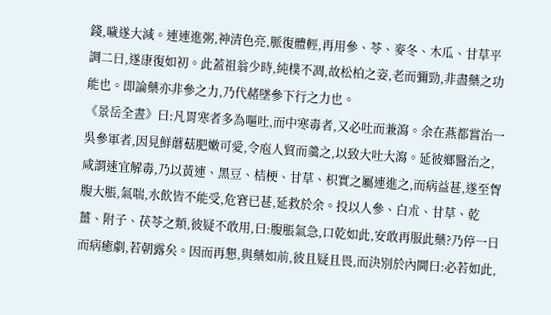錢,噦遂大減。連連進粥,神清色亮,脈復體輕,再用參、苓、麥冬、木瓜、甘草平調二日,遂康復如初。此蓋祖翁少時,純樸不凋,故松柏之姿,老而彌勁,非盡藥之功能也。即論藥亦非參之力,乃代赭墜參下行之力也。
《景岳全晝》曰:凡胃寒者多為嘔吐,而中寒毒者,又必吐而兼瀉。余在燕都嘗治一吳參軍者,因見鮮蘑菇肥嫩可愛,令庖人貿而羹之,以致大吐大瀉。延彼鄉醫治之,咸謂速宜解毒,乃以黃連、黑豆、桔梗、甘草、枳實之屬連進之,而病益甚,遂至胷腹大脹,氣喘,水飲皆不能受,危窘已甚,延救於余。投以人參、白朮、甘草、乾薑、附子、茯苓之類,彼疑不敢用,曰:腹脹氣急,口乾如此,安敢再服此藥?乃停一日而病癒劇,若朝露矣。因而再懇,與藥如前,彼且疑且畏,而決別於內閫曰:必若如此,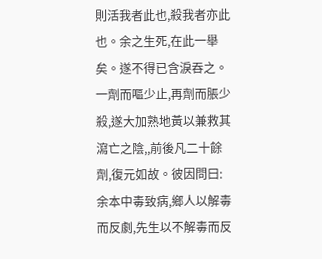則活我者此也,殺我者亦此也。余之生死,在此一舉矣。遂不得已含淚吞之。一劑而嘔少止,再劑而脹少殺,遂大加熟地黃以兼救其瀉亡之陰,,前後凡二十餘劑,復元如故。彼因問曰:余本中毒致病,鄉人以解毒而反劇,先生以不解毒而反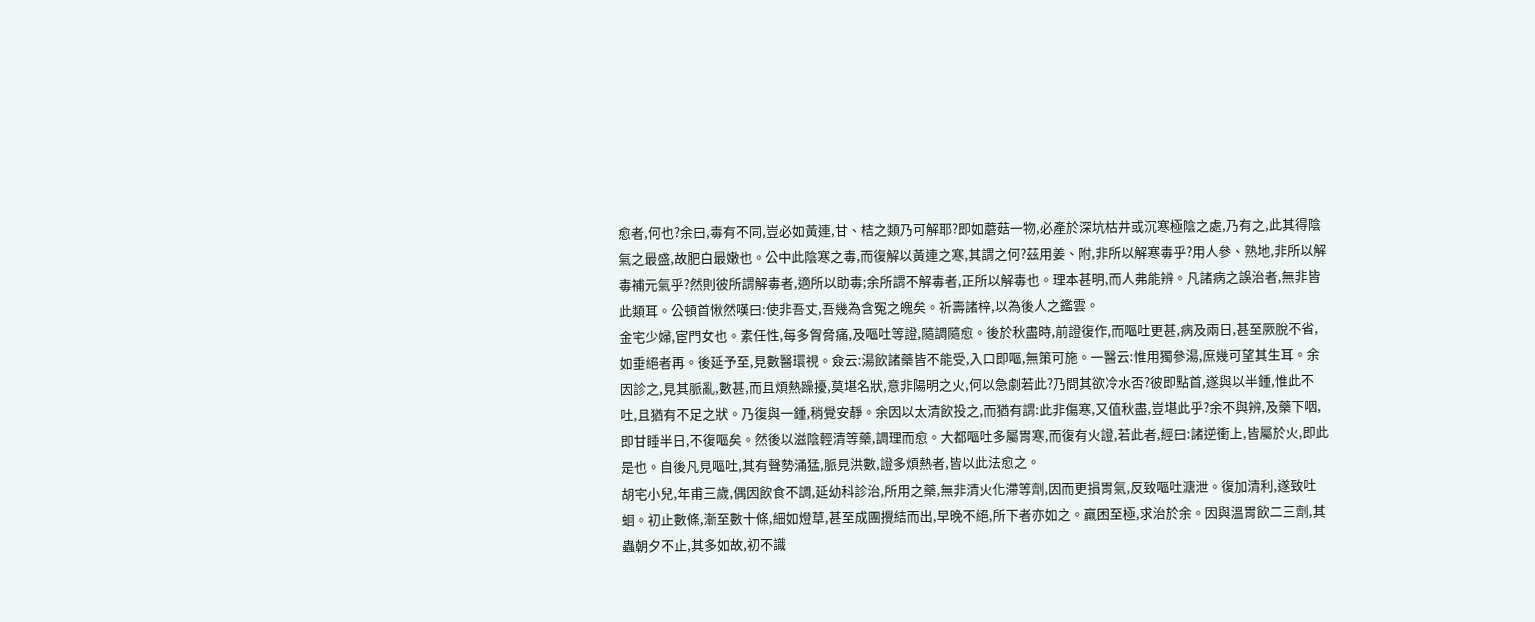愈者,何也?余曰,毒有不同,豈必如黃連,甘、桔之類乃可解耶?即如蘑菇一物,必產於深坑枯井或沉寒極陰之處,乃有之,此其得陰氣之最盛,故肥白最嫩也。公中此陰寒之毒,而復解以黃連之寒,其謂之何?茲用姜、附,非所以解寒毒乎?用人參、熟地,非所以解毒補元氣乎?然則彼所謂解毒者,適所以助毒;余所謂不解毒者,正所以解毒也。理本甚明,而人弗能辨。凡諸病之誤治者,無非皆此類耳。公頓首愀然嘆曰:使非吾丈,吾幾為含冤之魄矣。祈壽諸梓,以為後人之鑑雲。
金宅少婦,宦門女也。素任性,每多胷脅痛,及嘔吐等證,隨調隨愈。後於秋盡時,前證復作,而嘔吐更甚,病及兩日,甚至厥脫不省,如垂絕者再。後延予至,見數醫環視。僉云:湯飲諸藥皆不能受,入口即嘔,無策可施。一醫云:惟用獨參湯,庶幾可望其生耳。余因診之,見其脈亂,數甚,而且煩熱躁擾,莫堪名狀,意非陽明之火,何以急劇若此?乃問其欲冷水否?彼即點首,遂與以半鍾,惟此不吐,且猶有不足之狀。乃復與一鍾,稍覺安靜。余因以太清飲投之,而猶有謂:此非傷寒,又值秋盡,豈堪此乎?余不與辨,及藥下咽,即甘睡半日,不復嘔矣。然後以滋陰輕清等藥,調理而愈。大都嘔吐多屬胃寒,而復有火證,若此者,經曰:諸逆衝上,皆屬於火,即此是也。自後凡見嘔吐,其有聲勢涌猛,脈見洪數,證多煩熱者,皆以此法愈之。
胡宅小兒,年甫三歲,偶因飲食不調,延幼科診治,所用之藥,無非清火化滯等劑,因而更損胃氣,反致嘔吐溏泄。復加清利,遂致吐蛔。初止數條,漸至數十條,細如燈草,甚至成團攪結而出,早晚不絕,所下者亦如之。羸困至極,求治於余。因與溫胃飲二三劑,其蟲朝夕不止,其多如故,初不識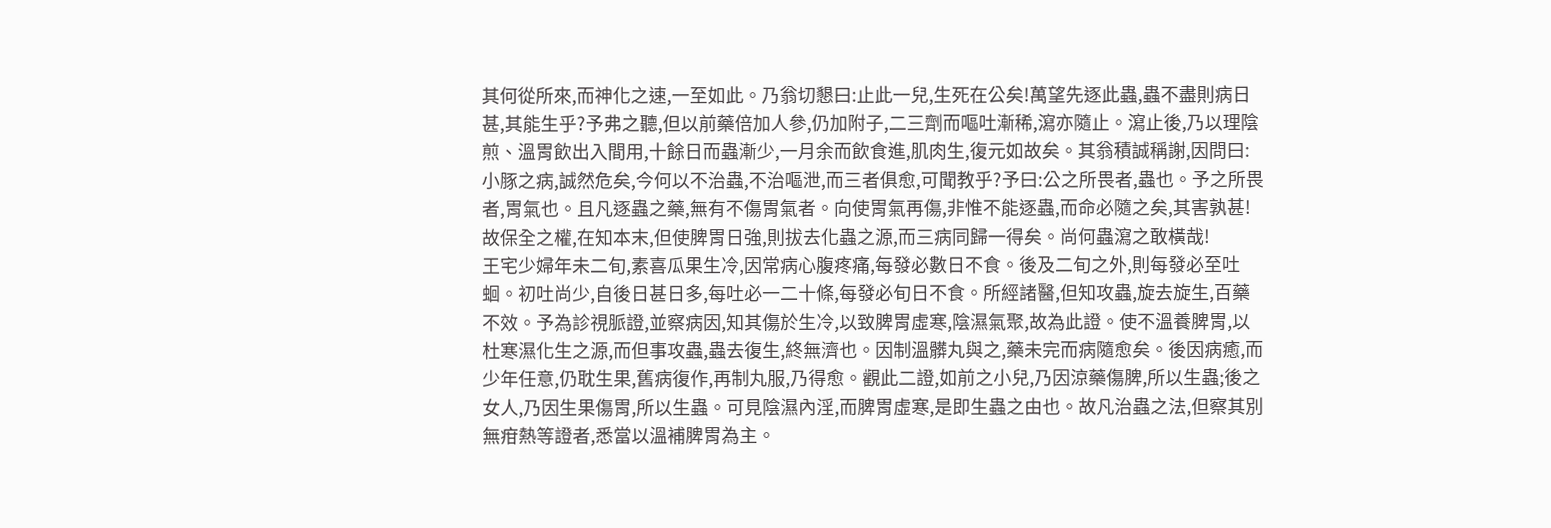其何從所來,而神化之速,一至如此。乃翁切懇曰:止此一兒,生死在公矣!萬望先逐此蟲,蟲不盡則病日甚,其能生乎?予弗之聽,但以前藥倍加人參,仍加附子,二三劑而嘔吐漸稀,瀉亦隨止。瀉止後,乃以理陰煎、溫胃飲出入間用,十餘日而蟲漸少,一月余而飲食進,肌肉生,復元如故矣。其翁積誠稱謝,因問曰:小豚之病,誠然危矣,今何以不治蟲,不治嘔泄,而三者俱愈,可聞教乎?予曰:公之所畏者,蟲也。予之所畏者,胃氣也。且凡逐蟲之藥,無有不傷胃氣者。向使胃氣再傷,非惟不能逐蟲,而命必隨之矣,其害孰甚!故保全之權,在知本末,但使脾胃日強,則拔去化蟲之源,而三病同歸一得矣。尚何蟲瀉之敢橫哉!
王宅少婦年未二旬,素喜瓜果生冷,因常病心腹疼痛,每發必數日不食。後及二旬之外,則每發必至吐蛔。初吐尚少,自後日甚日多,每吐必一二十條,每發必旬日不食。所經諸醫,但知攻蟲,旋去旋生,百藥不效。予為診視脈證,並察病因,知其傷於生冷,以致脾胃虛寒,陰濕氣聚,故為此證。使不溫養脾胃,以杜寒濕化生之源,而但事攻蟲,蟲去復生,終無濟也。因制溫髒丸與之,藥未完而病隨愈矣。後因病癒,而少年任意,仍耽生果,舊病復作,再制丸服,乃得愈。觀此二證,如前之小兒,乃因涼藥傷脾,所以生蟲;後之女人,乃因生果傷胃,所以生蟲。可見陰濕內淫,而脾胃虛寒,是即生蟲之由也。故凡治蟲之法,但察其別無疳熱等證者,悉當以溫補脾胃為主。